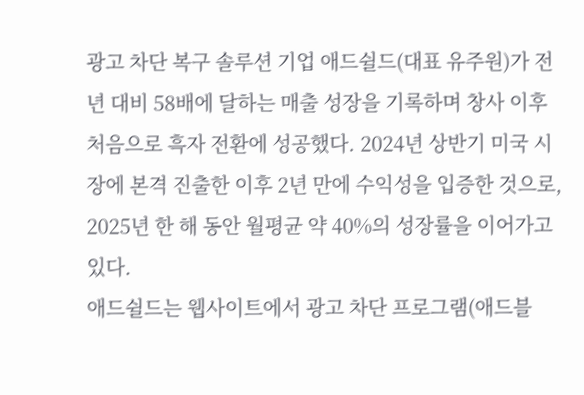광고 차단 복구 솔루션 기업 애드쉴드(대표 유주원)가 전년 대비 58배에 달하는 매출 성장을 기록하며 창사 이후 처음으로 흑자 전환에 성공했다. 2024년 상반기 미국 시장에 본격 진출한 이후 2년 만에 수익성을 입증한 것으로, 2025년 한 해 동안 월평균 약 40%의 성장률을 이어가고 있다.
애드쉴드는 웹사이트에서 광고 차단 프로그램(애드블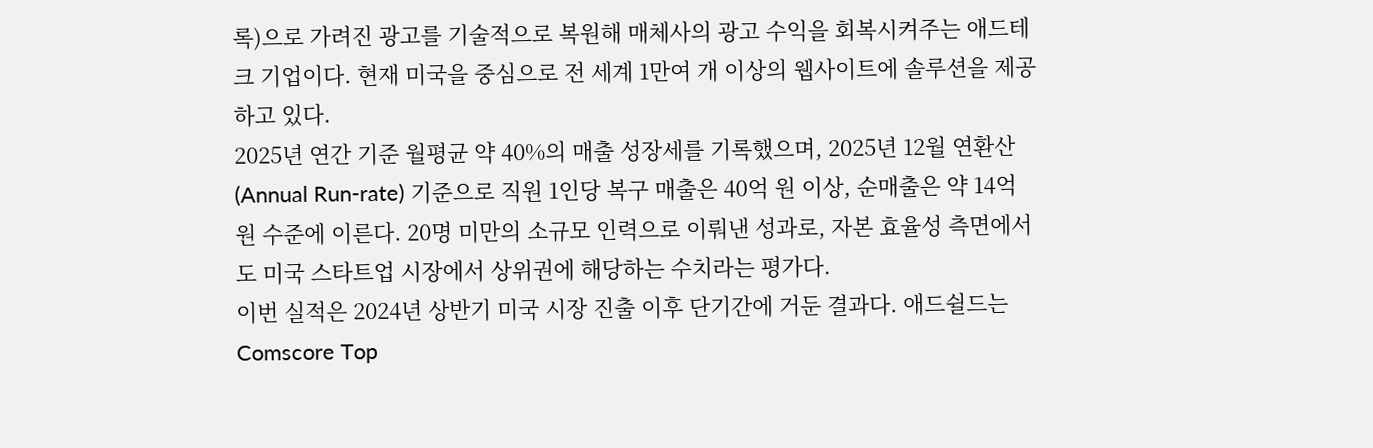록)으로 가려진 광고를 기술적으로 복원해 매체사의 광고 수익을 회복시켜주는 애드테크 기업이다. 현재 미국을 중심으로 전 세계 1만여 개 이상의 웹사이트에 솔루션을 제공하고 있다.
2025년 연간 기준 월평균 약 40%의 매출 성장세를 기록했으며, 2025년 12월 연환산(Annual Run-rate) 기준으로 직원 1인당 복구 매출은 40억 원 이상, 순매출은 약 14억 원 수준에 이른다. 20명 미만의 소규모 인력으로 이뤄낸 성과로, 자본 효율성 측면에서도 미국 스타트업 시장에서 상위권에 해당하는 수치라는 평가다.
이번 실적은 2024년 상반기 미국 시장 진출 이후 단기간에 거둔 결과다. 애드쉴드는 Comscore Top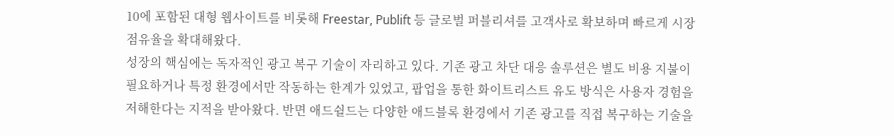10에 포함된 대형 웹사이트를 비롯해 Freestar, Publift 등 글로벌 퍼블리셔를 고객사로 확보하며 빠르게 시장 점유율을 확대해왔다.
성장의 핵심에는 독자적인 광고 복구 기술이 자리하고 있다. 기존 광고 차단 대응 솔루션은 별도 비용 지불이 필요하거나 특정 환경에서만 작동하는 한계가 있었고, 팝업을 통한 화이트리스트 유도 방식은 사용자 경험을 저해한다는 지적을 받아왔다. 반면 애드쉴드는 다양한 애드블록 환경에서 기존 광고를 직접 복구하는 기술을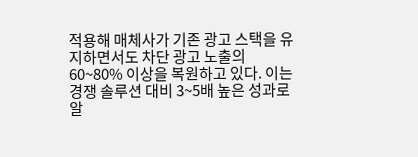적용해 매체사가 기존 광고 스택을 유지하면서도 차단 광고 노출의 60~80% 이상을 복원하고 있다. 이는 경쟁 솔루션 대비 3~5배 높은 성과로 알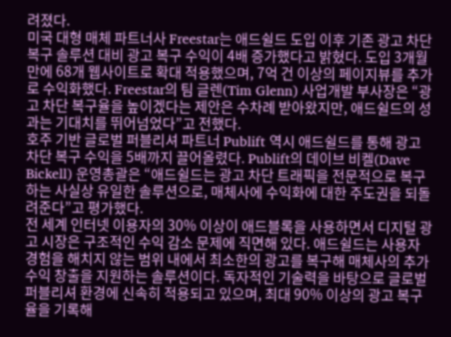려졌다.
미국 대형 매체 파트너사 Freestar는 애드쉴드 도입 이후 기존 광고 차단 복구 솔루션 대비 광고 복구 수익이 4배 증가했다고 밝혔다. 도입 3개월 만에 68개 웹사이트로 확대 적용했으며, 7억 건 이상의 페이지뷰를 추가로 수익화했다. Freestar의 팀 글렌(Tim Glenn) 사업개발 부사장은 “광고 차단 복구율을 높이겠다는 제안은 수차례 받아왔지만, 애드쉴드의 성과는 기대치를 뛰어넘었다”고 전했다.
호주 기반 글로벌 퍼블리셔 파트너 Publift 역시 애드쉴드를 통해 광고 차단 복구 수익을 5배까지 끌어올렸다. Publift의 데이브 비켈(Dave Bickell) 운영총괄은 “애드쉴드는 광고 차단 트래픽을 전문적으로 복구하는 사실상 유일한 솔루션으로, 매체사에 수익화에 대한 주도권을 되돌려준다”고 평가했다.
전 세계 인터넷 이용자의 30% 이상이 애드블록을 사용하면서 디지털 광고 시장은 구조적인 수익 감소 문제에 직면해 있다. 애드쉴드는 사용자 경험을 해치지 않는 범위 내에서 최소한의 광고를 복구해 매체사의 추가 수익 창출을 지원하는 솔루션이다. 독자적인 기술력을 바탕으로 글로벌 퍼블리셔 환경에 신속히 적용되고 있으며, 최대 90% 이상의 광고 복구율을 기록해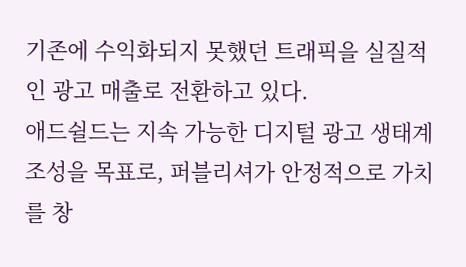기존에 수익화되지 못했던 트래픽을 실질적인 광고 매출로 전환하고 있다.
애드쉴드는 지속 가능한 디지털 광고 생태계 조성을 목표로, 퍼블리셔가 안정적으로 가치를 창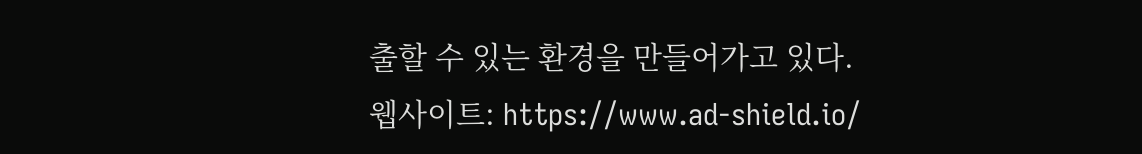출할 수 있는 환경을 만들어가고 있다.
웹사이트: https://www.ad-shield.io/